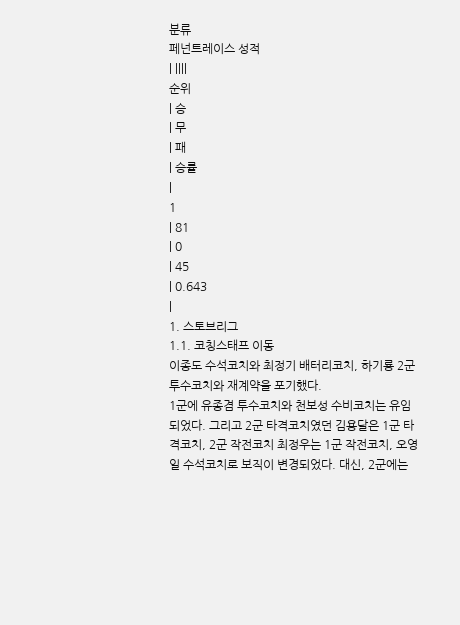분류
페넌트레이스 성적
| ||||
순위
| 승
| 무
| 패
| 승률
|
1
| 81
| 0
| 45
| 0.643
|
1. 스토브리그
1.1. 코칭스태프 이동
이종도 수석코치와 최정기 배터리코치, 하기룡 2군 투수코치와 재계약을 포기했다.
1군에 유종겸 투수코치와 천보성 수비코치는 유임되었다. 그리고 2군 타격코치였던 김용달은 1군 타격코치, 2군 작전코치 최정우는 1군 작전코치, 오영일 수석코치로 보직이 변경되었다. 대신, 2군에는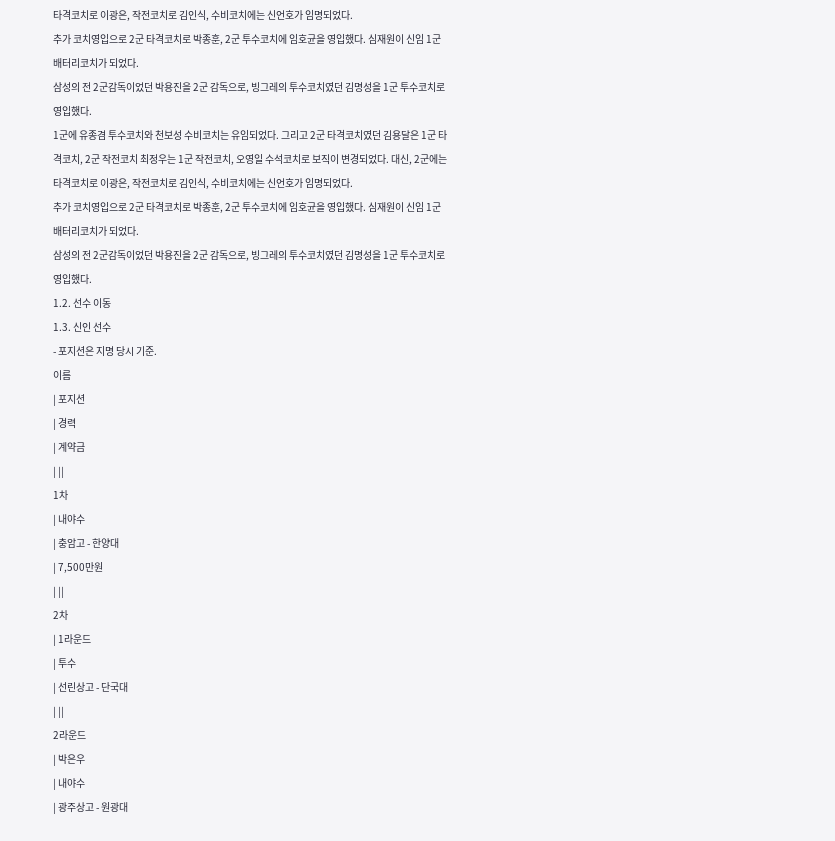타격코치로 이광은, 작전코치로 김인식, 수비코치에는 신언호가 임명되었다.
추가 코치영입으로 2군 타격코치로 박종훈, 2군 투수코치에 임호균을 영입했다. 심재원이 신임 1군 배터리코치가 되었다.
삼성의 전 2군감독이었던 박용진을 2군 감독으로, 빙그레의 투수코치였던 김명성을 1군 투수코치로 영입했다.
1군에 유종겸 투수코치와 천보성 수비코치는 유임되었다. 그리고 2군 타격코치였던 김용달은 1군 타격코치, 2군 작전코치 최정우는 1군 작전코치, 오영일 수석코치로 보직이 변경되었다. 대신, 2군에는 타격코치로 이광은, 작전코치로 김인식, 수비코치에는 신언호가 임명되었다.
추가 코치영입으로 2군 타격코치로 박종훈, 2군 투수코치에 임호균을 영입했다. 심재원이 신임 1군 배터리코치가 되었다.
삼성의 전 2군감독이었던 박용진을 2군 감독으로, 빙그레의 투수코치였던 김명성을 1군 투수코치로 영입했다.
1.2. 선수 이동
1.3. 신인 선수
- 포지션은 지명 당시 기준.
이름
| 포지션
| 경력
| 계약금
| ||
1차
| 내야수
| 충암고 - 한양대
| 7,500만원
| ||
2차
| 1라운드
| 투수
| 선린상고 - 단국대
| ||
2라운드
| 박은우
| 내야수
| 광주상고 - 원광대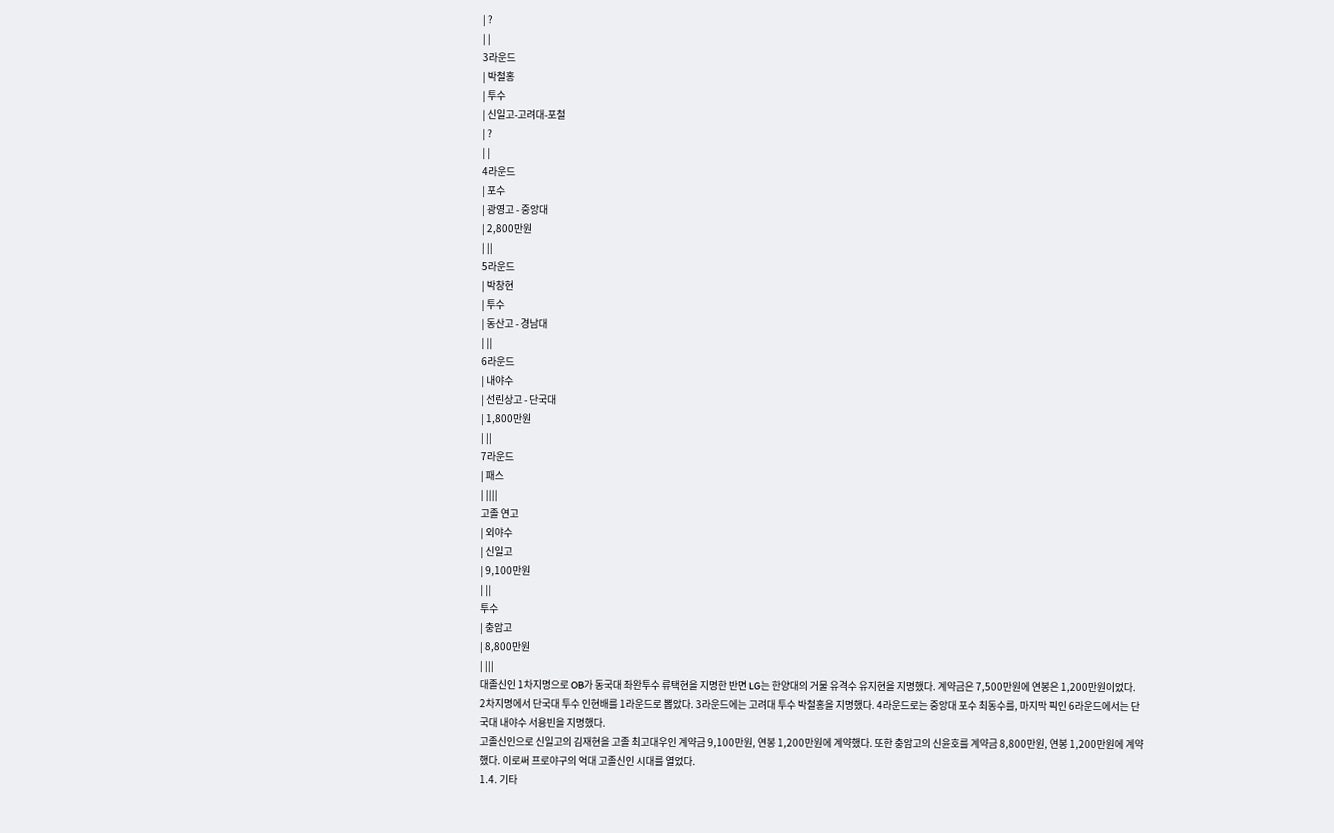| ?
| |
3라운드
| 박철홍
| 투수
| 신일고-고려대-포철
| ?
| |
4라운드
| 포수
| 광영고 - 중앙대
| 2,800만원
| ||
5라운드
| 박창현
| 투수
| 동산고 - 경남대
| ||
6라운드
| 내야수
| 선린상고 - 단국대
| 1,800만원
| ||
7라운드
| 패스
| ||||
고졸 연고
| 외야수
| 신일고
| 9,100만원
| ||
투수
| 충암고
| 8,800만원
| |||
대졸신인 1차지명으로 OB가 동국대 좌완투수 류택현을 지명한 반면 LG는 한양대의 거물 유격수 유지현을 지명했다. 계약금은 7,500만원에 연봉은 1,200만원이었다.
2차지명에서 단국대 투수 인현배를 1라운드로 뽑았다. 3라운드에는 고려대 투수 박철홍을 지명했다. 4라운드로는 중앙대 포수 최동수를, 마지막 픽인 6라운드에서는 단국대 내야수 서용빈을 지명했다.
고졸신인으로 신일고의 김재현을 고졸 최고대우인 계약금 9,100만원, 연봉 1,200만원에 계약했다. 또한 충암고의 신윤호를 계약금 8,800만원, 연봉 1,200만원에 계약했다. 이로써 프로야구의 억대 고졸신인 시대를 열었다.
1.4. 기타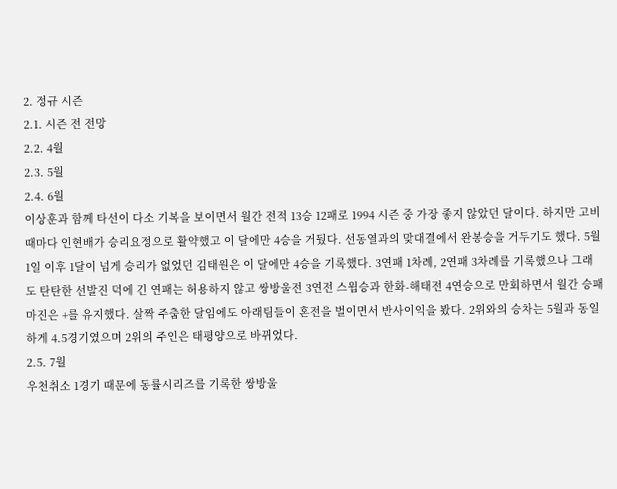2. 정규 시즌
2.1. 시즌 전 전망
2.2. 4월
2.3. 5월
2.4. 6월
이상훈과 함께 타선이 다소 기복을 보이면서 월간 전적 13승 12패로 1994 시즌 중 가장 좋지 않았던 달이다. 하지만 고비 때마다 인현배가 승리요정으로 활약했고 이 달에만 4승을 거뒀다. 선동열과의 맞대결에서 완봉승을 거두기도 했다. 5월 1일 이후 1달이 넘게 승리가 없었던 김태원은 이 달에만 4승을 기록했다. 3연패 1차례, 2연패 3차례를 기록했으나 그래도 탄탄한 선발진 덕에 긴 연패는 허용하지 않고 쌍방울전 3연전 스윕승과 한화-해태전 4연승으로 만회하면서 월간 승패마진은 +를 유지했다. 살짝 주춤한 달임에도 아래팀들이 혼전을 벌이면서 반사이익을 봤다. 2위와의 승차는 5월과 동일하게 4.5경기였으며 2위의 주인은 태평양으로 바뀌었다.
2.5. 7월
우천취소 1경기 때문에 동률시리즈를 기록한 쌍방울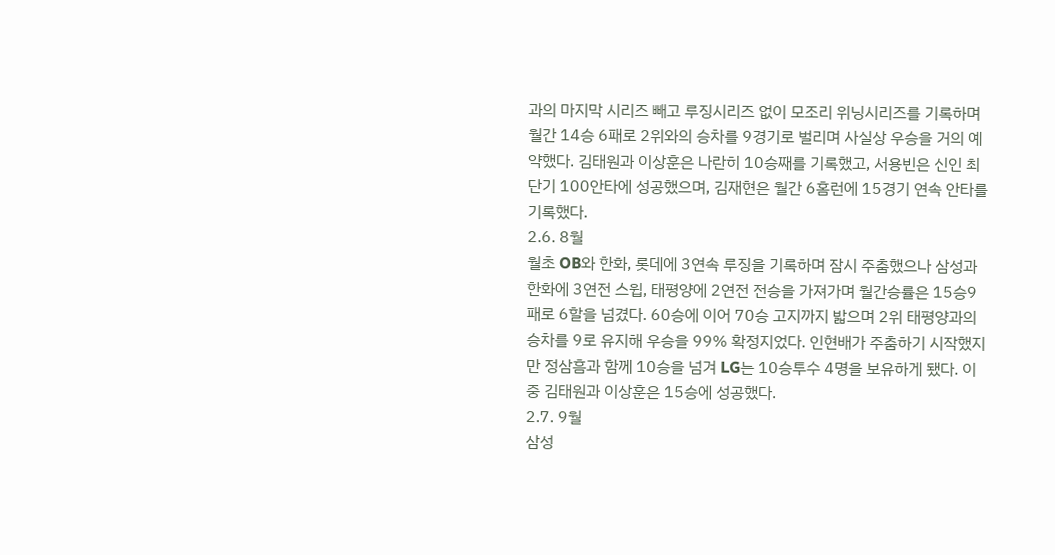과의 마지막 시리즈 빼고 루징시리즈 없이 모조리 위닝시리즈를 기록하며 월간 14승 6패로 2위와의 승차를 9경기로 벌리며 사실상 우승을 거의 예약했다. 김태원과 이상훈은 나란히 10승째를 기록했고, 서용빈은 신인 최단기 100안타에 성공했으며, 김재현은 월간 6홈런에 15경기 연속 안타를 기록했다.
2.6. 8월
월초 OB와 한화, 롯데에 3연속 루징을 기록하며 잠시 주춤했으나 삼성과 한화에 3연전 스윕, 태평양에 2연전 전승을 가져가며 월간승률은 15승9패로 6할을 넘겼다. 60승에 이어 70승 고지까지 밟으며 2위 태평양과의 승차를 9로 유지해 우승을 99% 확정지었다. 인현배가 주춤하기 시작했지만 정삼흠과 함께 10승을 넘겨 LG는 10승투수 4명을 보유하게 됐다. 이중 김태원과 이상훈은 15승에 성공했다.
2.7. 9월
삼성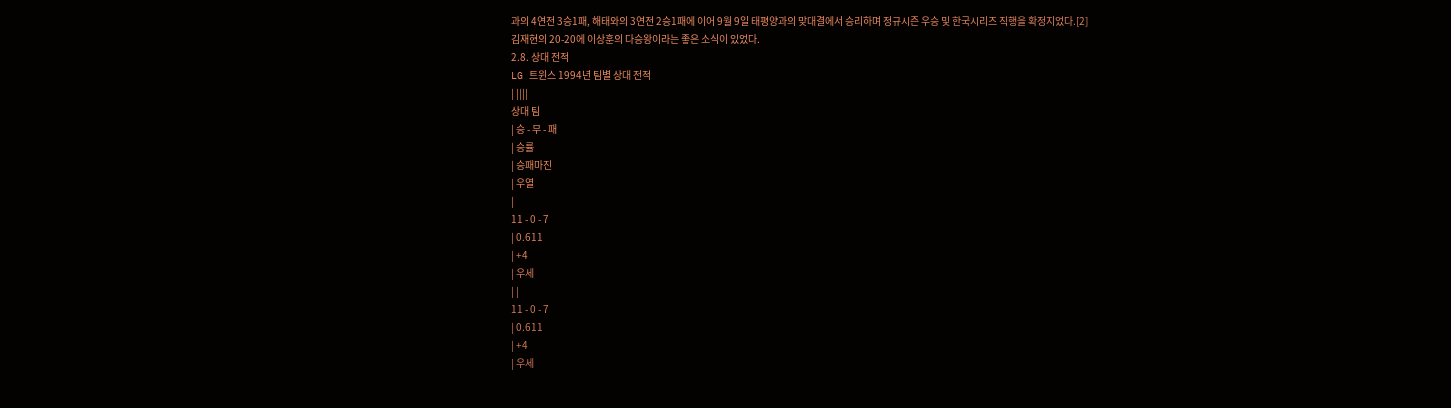과의 4연전 3승1패, 해태와의 3연전 2승1패에 이어 9월 9일 태평양과의 맞대결에서 승리하며 정규시즌 우승 및 한국시리즈 직행을 확정지었다.[2]김재현의 20-20에 이상훈의 다승왕이라는 좋은 소식이 있었다.
2.8. 상대 전적
LG 트윈스 1994년 팀별 상대 전적
| ||||
상대 팀
| 승 - 무 - 패
| 승률
| 승패마진
| 우열
|
11 - 0 - 7
| 0.611
| +4
| 우세
| |
11 - 0 - 7
| 0.611
| +4
| 우세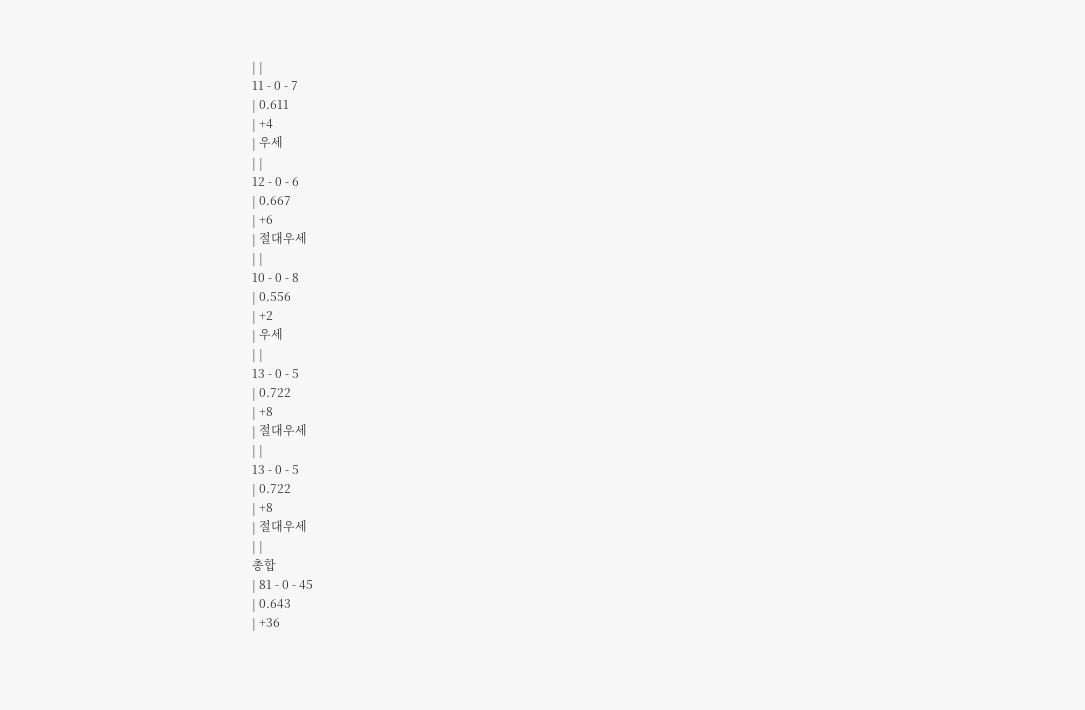| |
11 - 0 - 7
| 0.611
| +4
| 우세
| |
12 - 0 - 6
| 0.667
| +6
| 절대우세
| |
10 - 0 - 8
| 0.556
| +2
| 우세
| |
13 - 0 - 5
| 0.722
| +8
| 절대우세
| |
13 - 0 - 5
| 0.722
| +8
| 절대우세
| |
총합
| 81 - 0 - 45
| 0.643
| +36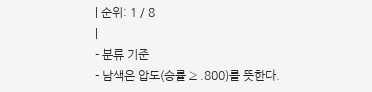| 순위: 1 / 8
|
- 분류 기준
- 남색은 압도(승률 ≥ .800)를 뜻한다.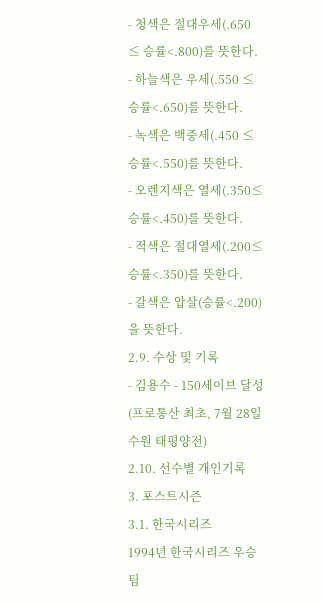- 청색은 절대우세(.650 ≤ 승률<.800)를 뜻한다.
- 하늘색은 우세(.550 ≤ 승률<.650)를 뜻한다.
- 녹색은 백중세(.450 ≤ 승률<.550)를 뜻한다.
- 오렌지색은 열세(.350≤승률<.450)를 뜻한다.
- 적색은 절대열세(.200≤ 승률<.350)를 뜻한다.
- 갈색은 압살(승률<.200)을 뜻한다.
2.9. 수상 및 기록
- 김용수 - 150세이브 달성(프로통산 최초, 7월 28일 수원 태평양전)
2.10. 선수별 개인기록
3. 포스트시즌
3.1. 한국시리즈
1994년 한국시리즈 우승팀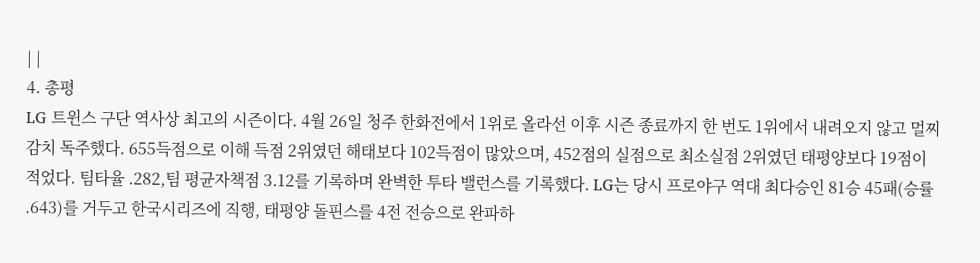| |
4. 총평
LG 트윈스 구단 역사상 최고의 시즌이다. 4월 26일 청주 한화전에서 1위로 올라선 이후 시즌 종료까지 한 번도 1위에서 내려오지 않고 멀찌감치 독주했다. 655득점으로 이해 득점 2위였던 해태보다 102득점이 많았으며, 452점의 실점으로 최소실점 2위였던 태평양보다 19점이 적었다. 팀타율 .282,팀 평균자책점 3.12를 기록하며 완벽한 투타 밸런스를 기록했다. LG는 당시 프로야구 역대 최다승인 81승 45패(승률 .643)를 거두고 한국시리즈에 직행, 태평양 돌핀스를 4전 전승으로 완파하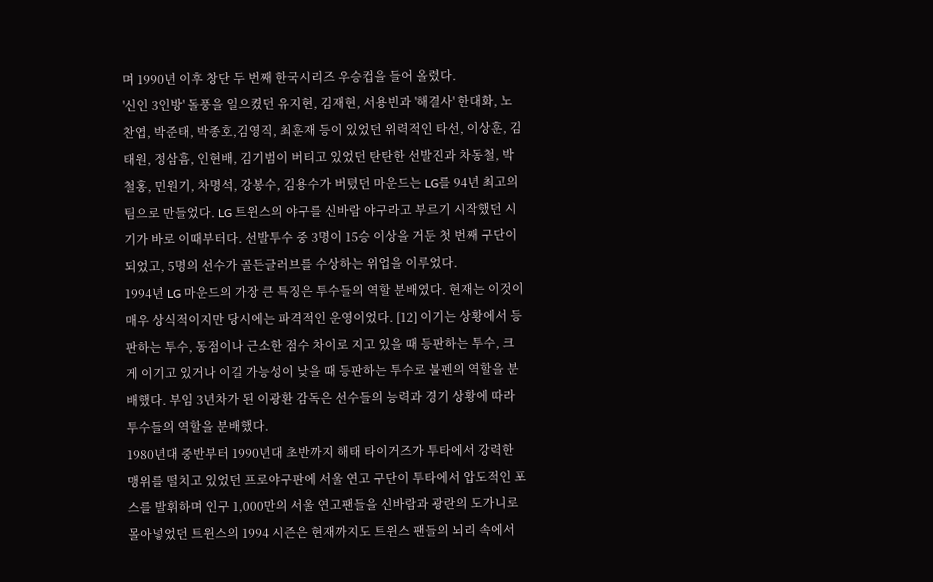며 1990년 이후 창단 두 번째 한국시리즈 우승컵을 들어 올렸다.
'신인 3인방' 돌풍을 일으켰던 유지현, 김재현, 서용빈과 '해결사' 한대화, 노찬엽, 박준태, 박종호,김영직, 최훈재 등이 있었던 위력적인 타선, 이상훈, 김태원, 정삼흠, 인현배, 김기범이 버티고 있었던 탄탄한 선발진과 차동철, 박철홍, 민원기, 차명석, 강봉수, 김용수가 버텼던 마운드는 LG를 94년 최고의 팀으로 만들었다. LG 트윈스의 야구를 신바람 야구라고 부르기 시작했던 시기가 바로 이때부터다. 선발투수 중 3명이 15승 이상을 거둔 첫 번째 구단이 되었고, 5명의 선수가 골든글러브를 수상하는 위업을 이루었다.
1994년 LG 마운드의 가장 큰 특징은 투수들의 역할 분배였다. 현재는 이것이 매우 상식적이지만 당시에는 파격적인 운영이었다. [12] 이기는 상황에서 등판하는 투수, 동점이나 근소한 점수 차이로 지고 있을 때 등판하는 투수, 크게 이기고 있거나 이길 가능성이 낮을 때 등판하는 투수로 불펜의 역할을 분배했다. 부임 3년차가 된 이광환 감독은 선수들의 능력과 경기 상황에 따라 투수들의 역할을 분배했다.
1980년대 중반부터 1990년대 초반까지 해태 타이거즈가 투타에서 강력한 맹위를 떨치고 있었던 프로야구판에 서울 연고 구단이 투타에서 압도적인 포스를 발휘하며 인구 1,000만의 서울 연고팬들을 신바람과 광란의 도가니로 몰아넣었던 트윈스의 1994 시즌은 현재까지도 트윈스 팬들의 뇌리 속에서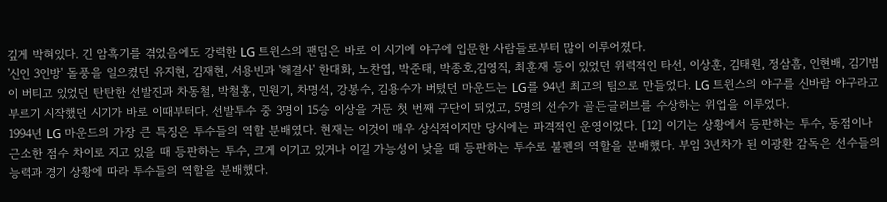깊게 박혀있다. 긴 암흑기를 겪었음에도 강력한 LG 트윈스의 팬덤은 바로 이 시기에 야구에 입문한 사람들로부터 많이 이루어졌다.
'신인 3인방' 돌풍을 일으켰던 유지현, 김재현, 서용빈과 '해결사' 한대화, 노찬엽, 박준태, 박종호,김영직, 최훈재 등이 있었던 위력적인 타선, 이상훈, 김태원, 정삼흠, 인현배, 김기범이 버티고 있었던 탄탄한 선발진과 차동철, 박철홍, 민원기, 차명석, 강봉수, 김용수가 버텼던 마운드는 LG를 94년 최고의 팀으로 만들었다. LG 트윈스의 야구를 신바람 야구라고 부르기 시작했던 시기가 바로 이때부터다. 선발투수 중 3명이 15승 이상을 거둔 첫 번째 구단이 되었고, 5명의 선수가 골든글러브를 수상하는 위업을 이루었다.
1994년 LG 마운드의 가장 큰 특징은 투수들의 역할 분배였다. 현재는 이것이 매우 상식적이지만 당시에는 파격적인 운영이었다. [12] 이기는 상황에서 등판하는 투수, 동점이나 근소한 점수 차이로 지고 있을 때 등판하는 투수, 크게 이기고 있거나 이길 가능성이 낮을 때 등판하는 투수로 불펜의 역할을 분배했다. 부임 3년차가 된 이광환 감독은 선수들의 능력과 경기 상황에 따라 투수들의 역할을 분배했다.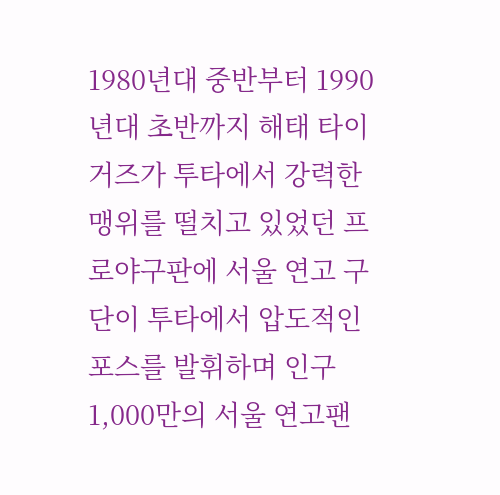1980년대 중반부터 1990년대 초반까지 해태 타이거즈가 투타에서 강력한 맹위를 떨치고 있었던 프로야구판에 서울 연고 구단이 투타에서 압도적인 포스를 발휘하며 인구 1,000만의 서울 연고팬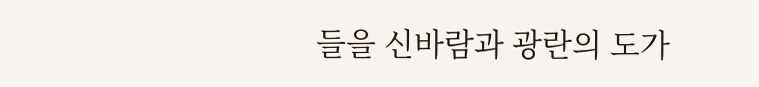들을 신바람과 광란의 도가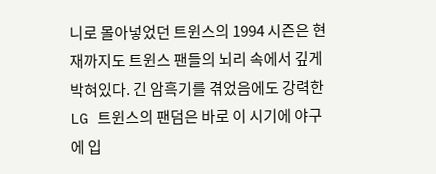니로 몰아넣었던 트윈스의 1994 시즌은 현재까지도 트윈스 팬들의 뇌리 속에서 깊게 박혀있다. 긴 암흑기를 겪었음에도 강력한 LG 트윈스의 팬덤은 바로 이 시기에 야구에 입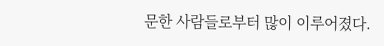문한 사람들로부터 많이 이루어졌다.